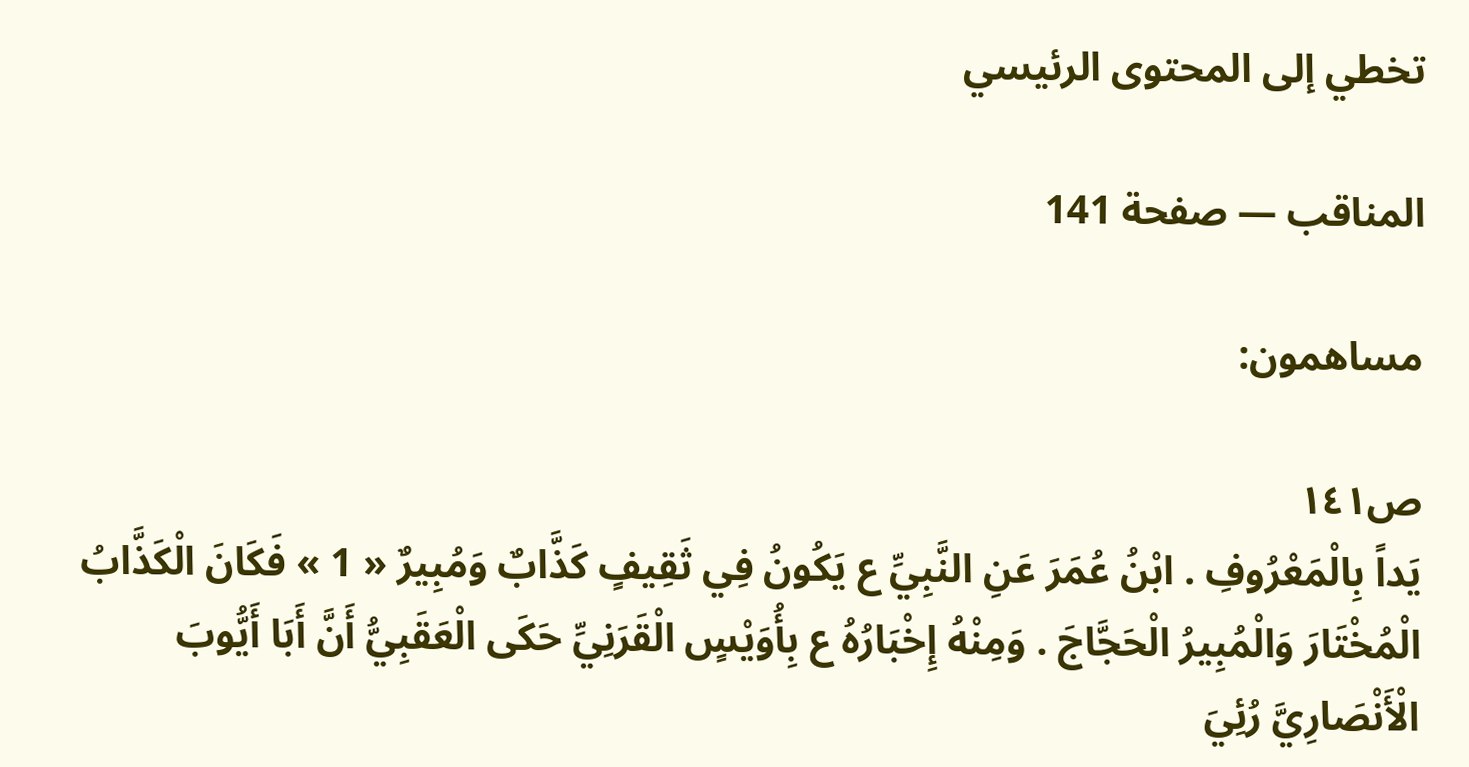تخطي إلى المحتوى الرئيسي

المناقب — صفحة 141

مساهمون:

ص١٤١
يَداً بِالْمَعْرُوفِ . ابْنُ عُمَرَ عَنِ النَّبِيِّ ع يَكُونُ فِي ثَقِيفٍ كَذَّابٌ وَمُبِيرٌ « 1 » فَكَانَ الْكَذَّابُ الْمُخْتَارَ وَالْمُبِيرُ الْحَجَّاجَ . وَمِنْهُ إِخْبَارُهُ ع بِأُوَيْسٍ الْقَرَنِيِّ حَكَى الْعَقَبِيُّ أَنَّ أَبَا أَيُّوبَ الْأَنْصَارِيَّ رُئِيَ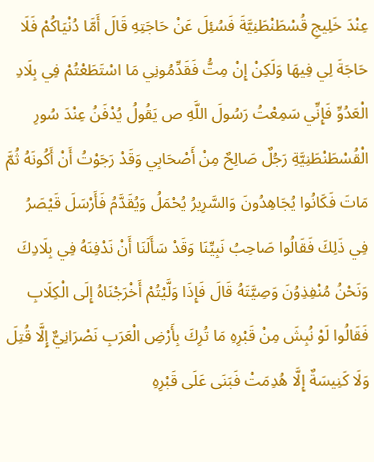عِنْدَ خَلِيجِ قُسْطَنْطَنِيَّةَ فَسُئِلَ عَنْ حَاجَتِهِ قَالَ أَمَّا دُنْيَاكُمْ فَلَا حَاجَةَ لِي فِيهَا وَلَكِنْ إِنْ مِتُّ فَقَدِّمُونِي مَا اسْتَطَعْتُمْ فِي بِلَادِ الْعَدُوِّ فَإِنِّي سَمِعْتُ رَسُولَ اللَّهِ ص يَقُولُ يُدْفَنُ عِنْدَ سُورِ الْقُسْطَنْطَنِيَّةِ رَجُلٌ صَالِحٌ مِنْ أَصْحَابِي وَقَدْ رَجَوْتُ أَنْ أَكُونَهُ ثُمَّ مَاتَ فَكَانُوا يُجَاهِدُونَ وَالسَّرِيرُ يُحْمَلُ وَيُقَدَّمُ فَأَرْسَلَ قَيْصَرُ فِي ذَلِكَ فَقَالُوا صَاحِبُ نَبِيِّنَا وَقَدْ سَأَلَنَا أَنْ نَدْفِنَهُ فِي بِلَادِكَ وَنَحْنُ مُنْفِذِوُنَ وَصِيَّتَهُ قَالَ فَإِذَا وَلَّيْتُمْ أَخْرَجْنَاهُ إِلَى الْكِلَابِ فَقَالُوا لَوْ نُبِشَ مِنْ قَبْرِهِ مَا تُرِكَ بِأَرْضِ الْعَرَبِ نَصْرَانِيٌّ إِلَّا قُتِلَ وَلَا كَنِيسَةٌ إِلَّا هُدِمَتْ فَبَنَى عَلَى قَبْرِهِ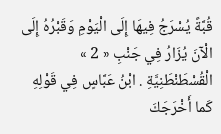قُبَّةً يُسْرَجُ فِيهَا إِلَى الْيَوْمِ وَقَبْرُهُ إِلَى الْآنَ يُزَارُ فِي جَنْبِ « 2 » الْقُسْطَنْطَنِيَّةِ . ابْنُ عَبَّاسٍ فِي قَوْلِهِ
كَما أَخْرَجَكَ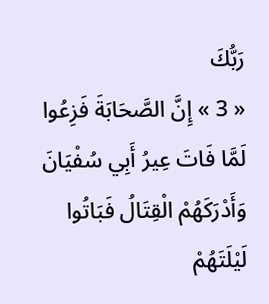رَبُّكَ
« 3 » إِنَّ الصَّحَابَةَ فَزِعُوا لَمَّا فَاتَ عِيرُ أَبِي سُفْيَانَ وَأَدْرَكَهُمْ الْقِتَالُ فَبَاتُوا لَيْلَتَهُمْ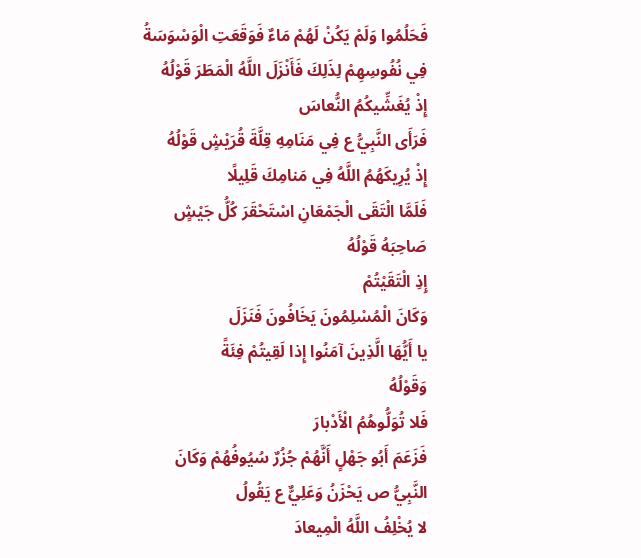فَحَلُمُوا وَلَمْ يَكُنْ لَهُمْ مَاءٌ فَوَقَعَتِ الْوَسْوَسَةُ فِي نُفُوسِهِمْ لِذَلِكَ فَأَنْزَلَ اللَّهُ الْمَطَرَ قَوْلُهُ
إِذْ يُغَشِّيكُمُ النُّعاسَ
فَرَأَى النَّبِيُّ ع فِي مَنَامِهِ قِلَّةَ قُرَيْشٍ قَوْلُهُ
إِذْ يُرِيكَهُمُ اللَّهُ فِي مَنامِكَ قَلِيلًا
فَلَمَّا الْتَقَى الْجَمْعَانِ اسْتَحْقَرَ كُلُّ جَيْشٍ صَاحِبَهُ قَوْلُهُ
إِذِ الْتَقَيْتُمْ
وَكَانَ الْمُسْلِمُونَ يَخَافُونَ فَنَزَلَ
يا أَيُّهَا الَّذِينَ آمَنُوا إِذا لَقِيتُمْ فِئَةً
وَقَوْلُهُ
فَلا تُوَلُّوهُمُ الْأَدْبارَ
فَزَعَمَ أَبُو جَهْلٍ أَنَّهُمْ جُزُرٌ سُيُوفُهُمْ وَكَانَ النَّبِيُّ ص يَحْزَنُ وَعَلِيٌّ ع يَقُولُ
لا يُخْلِفُ اللَّهُ الْمِيعادَ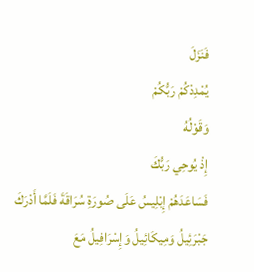فَنَزَلَ
يُمْدِدْكُمْ رَبُّكُمْ
وَقَوْلُهُ
إِذْ يُوحِي رَبُّكَ
فَسَاعَدَهُمْ إِبْلِيسُ عَلَى صُورَةِ سُرَاقَةَ فَلَمَّا أَدْرَكَ جَبْرَئِيلُ وَمِيكَائِيلُ وَإِسْرَافِيلُ مَعَ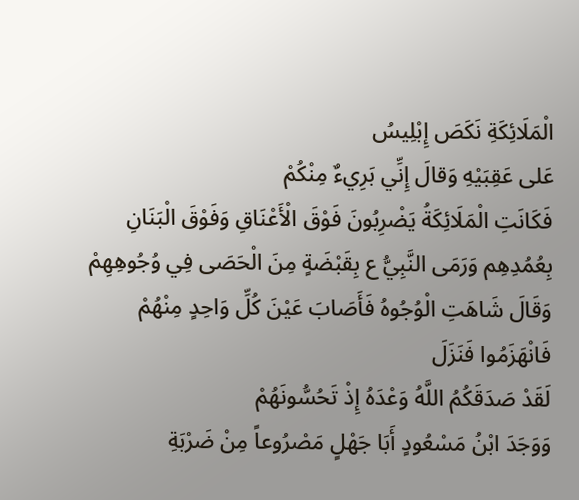الْمَلَائِكَةِ نَكَصَ إِبْلِيسُ
عَلى عَقِبَيْهِ وَقالَ إِنِّي بَرِيءٌ مِنْكُمْ
فَكَانَتِ الْمَلَائِكَةُ يَضْرِبُونَ فَوْقَ الْأَعْنَاقِ وَفَوْقَ الْبَنَانِ بِعُمُدِهِم وَرَمَى النَّبِيُّ ع بِقَبْضَةٍ مِنَ الْحَصَى فِي وُجُوهِهِمْ وَقَالَ شَاهَتِ الْوُجُوهُ فَأَصَابَ عَيْنَ كُلِّ وَاحِدٍ مِنْهُمْ فَانْهَزَمُوا فَنَزَلَ
لَقَدْ صَدَقَكُمُ اللَّهُ وَعْدَهُ إِذْ تَحُسُّونَهُمْ
وَوَجَدَ ابْنُ مَسْعُودٍ أَبَا جَهْلٍ مَصْرُوعاً مِنْ ضَرْبَةِ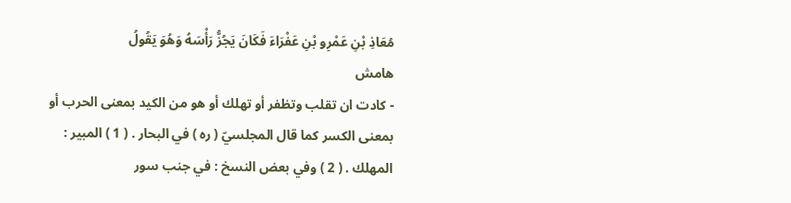مُعَاذِ بْنِ عَمْرِو بْنِ عَفْرَاءَ فَكَانَ يَجُزُّ رَأْسَهُ وَهُوَ يَقُولُ
هامش
- كادت ان تقلب وتظفر أو تهلك أو هو من الكيد بمعنى الحرب أو بمعنى الكسر كما قال المجلسيّ ( ره ) في البحار . ( 1 ) المبير : المهلك . ( 2 ) وفي بعض النسخ : في جنب سور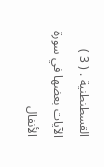القسطنطنية . ( 3 ) الآيات بعضها في سورة الأنفال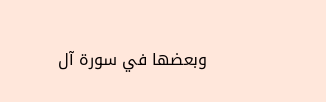وبعضها في سورة آل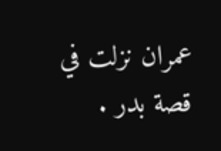عمران نزلت في قصة بدر .